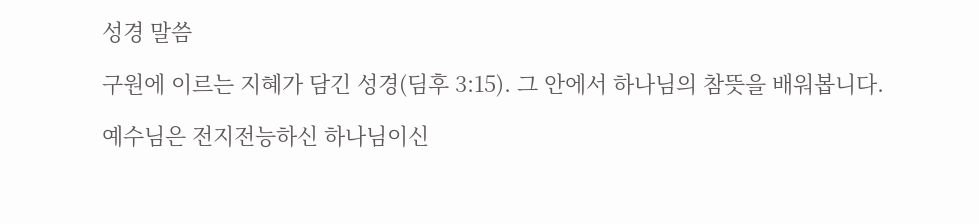성경 말씀

구원에 이르는 지혜가 담긴 성경(딤후 3:15). 그 안에서 하나님의 참뜻을 배워봅니다.

예수님은 전지전능하신 하나님이신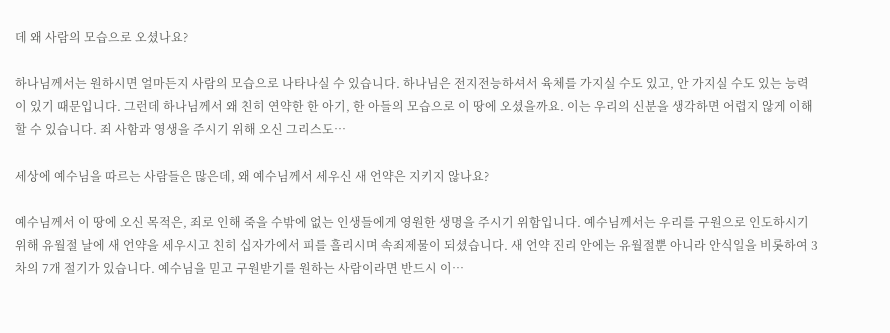데 왜 사람의 모습으로 오셨나요?

하나님께서는 원하시면 얼마든지 사람의 모습으로 나타나실 수 있습니다. 하나님은 전지전능하셔서 육체를 가지실 수도 있고, 안 가지실 수도 있는 능력이 있기 때문입니다. 그런데 하나님께서 왜 친히 연약한 한 아기, 한 아들의 모습으로 이 땅에 오셨을까요. 이는 우리의 신분을 생각하면 어렵지 않게 이해할 수 있습니다. 죄 사함과 영생을 주시기 위해 오신 그리스도…

세상에 예수님을 따르는 사람들은 많은데, 왜 예수님께서 세우신 새 언약은 지키지 않나요?

예수님께서 이 땅에 오신 목적은, 죄로 인해 죽을 수밖에 없는 인생들에게 영원한 생명을 주시기 위함입니다. 예수님께서는 우리를 구원으로 인도하시기 위해 유월절 날에 새 언약을 세우시고 친히 십자가에서 피를 흘리시며 속죄제물이 되셨습니다. 새 언약 진리 안에는 유월절뿐 아니라 안식일을 비롯하여 3차의 7개 절기가 있습니다. 예수님을 믿고 구원받기를 원하는 사람이라면 반드시 이…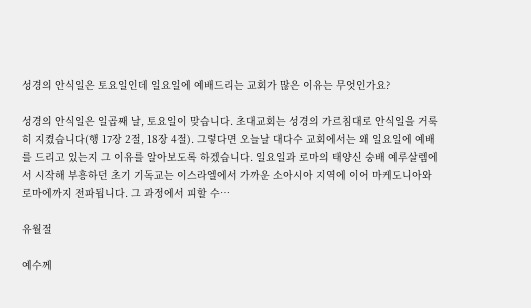성경의 안식일은 토요일인데 일요일에 예배드리는 교회가 많은 이유는 무엇인가요?

성경의 안식일은 일곱째 날, 토요일이 맞습니다. 초대교회는 성경의 가르침대로 안식일을 거룩히 지켰습니다(행 17장 2절, 18장 4절). 그렇다면 오늘날 대다수 교회에서는 왜 일요일에 예배를 드리고 있는지 그 이유를 알아보도록 하겠습니다. 일요일과 로마의 태양신 숭배 예루살렘에서 시작해 부흥하던 초기 기독교는 이스라엘에서 가까운 소아시아 지역에 이어 마케도니아와 로마에까지 전파됩니다. 그 과정에서 피할 수…

유월절

예수께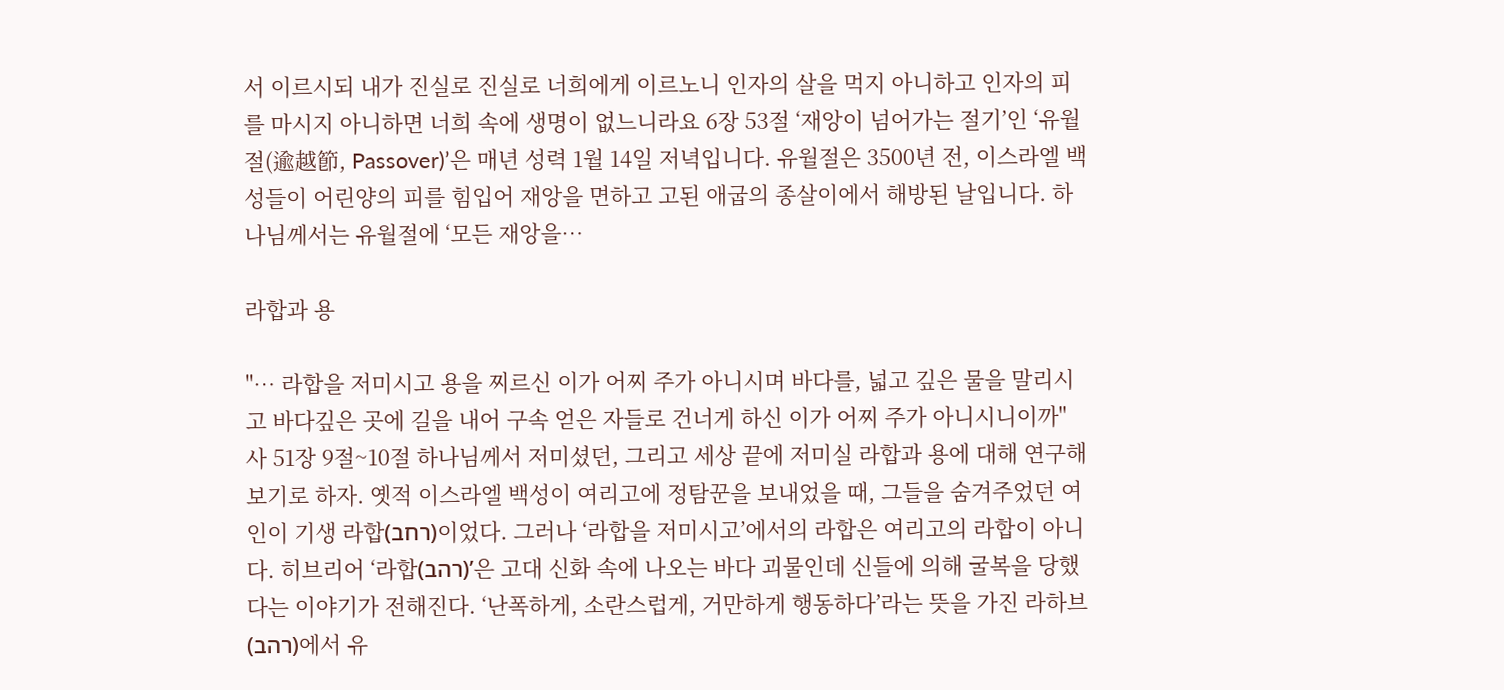서 이르시되 내가 진실로 진실로 너희에게 이르노니 인자의 살을 먹지 아니하고 인자의 피를 마시지 아니하면 너희 속에 생명이 없느니라요 6장 53절 ‘재앙이 넘어가는 절기’인 ‘유월절(逾越節, Passover)’은 매년 성력 1월 14일 저녁입니다. 유월절은 3500년 전, 이스라엘 백성들이 어린양의 피를 힘입어 재앙을 면하고 고된 애굽의 종살이에서 해방된 날입니다. 하나님께서는 유월절에 ‘모든 재앙을…

라합과 용

"… 라합을 저미시고 용을 찌르신 이가 어찌 주가 아니시며 바다를, 넓고 깊은 물을 말리시고 바다깊은 곳에 길을 내어 구속 얻은 자들로 건너게 하신 이가 어찌 주가 아니시니이까" 사 51장 9절~10절 하나님께서 저미셨던, 그리고 세상 끝에 저미실 라합과 용에 대해 연구해 보기로 하자. 옛적 이스라엘 백성이 여리고에 정탐꾼을 보내었을 때, 그들을 숨겨주었던 여인이 기생 라합(רחב)이었다. 그러나 ‘라합을 저미시고’에서의 라합은 여리고의 라합이 아니다. 히브리어 ‘라합(רהב)’은 고대 신화 속에 나오는 바다 괴물인데 신들에 의해 굴복을 당했다는 이야기가 전해진다. ‘난폭하게, 소란스럽게, 거만하게 행동하다’라는 뜻을 가진 라하브(רהב)에서 유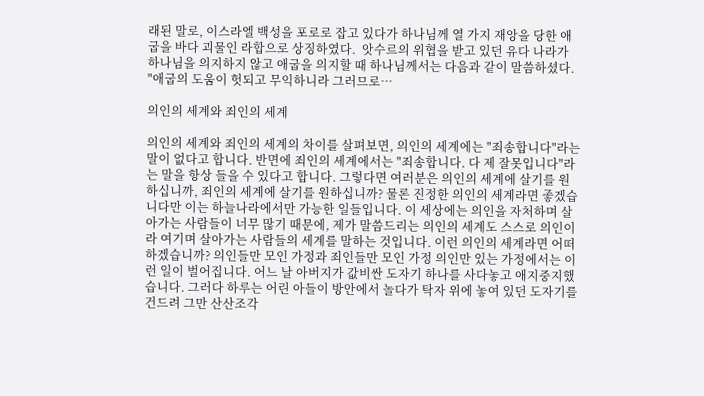래된 말로, 이스라엘 백성을 포로로 잡고 있다가 하나님께 열 가지 재앙을 당한 애굽을 바다 괴물인 라합으로 상징하였다.  앗수르의 위협을 받고 있던 유다 나라가 하나님을 의지하지 않고 애굽을 의지할 때 하나님께서는 다음과 같이 말씀하셨다. "애굽의 도움이 헛되고 무익하니라 그러므로…

의인의 세계와 죄인의 세계

의인의 세계와 죄인의 세계의 차이를 살펴보면, 의인의 세계에는 "죄송합니다"라는 말이 없다고 합니다. 반면에 죄인의 세계에서는 "죄송합니다. 다 제 잘못입니다"라는 말을 항상 들을 수 있다고 합니다. 그렇다면 여러분은 의인의 세계에 살기를 원하십니까, 죄인의 세계에 살기를 원하십니까? 물론 진정한 의인의 세계라면 좋겠습니다만 이는 하늘나라에서만 가능한 일들입니다. 이 세상에는 의인을 자처하며 살아가는 사람들이 너무 많기 때문에, 제가 말씀드리는 의인의 세계도 스스로 의인이라 여기며 살아가는 사람들의 세계를 말하는 것입니다. 이런 의인의 세계라면 어떠하겠습니까? 의인들만 모인 가정과 죄인들만 모인 가정 의인만 있는 가정에서는 이런 일이 벌어집니다. 어느 날 아버지가 값비싼 도자기 하나를 사다놓고 애지중지했습니다. 그러다 하루는 어린 아들이 방안에서 놀다가 탁자 위에 놓여 있던 도자기를 건드려 그만 산산조각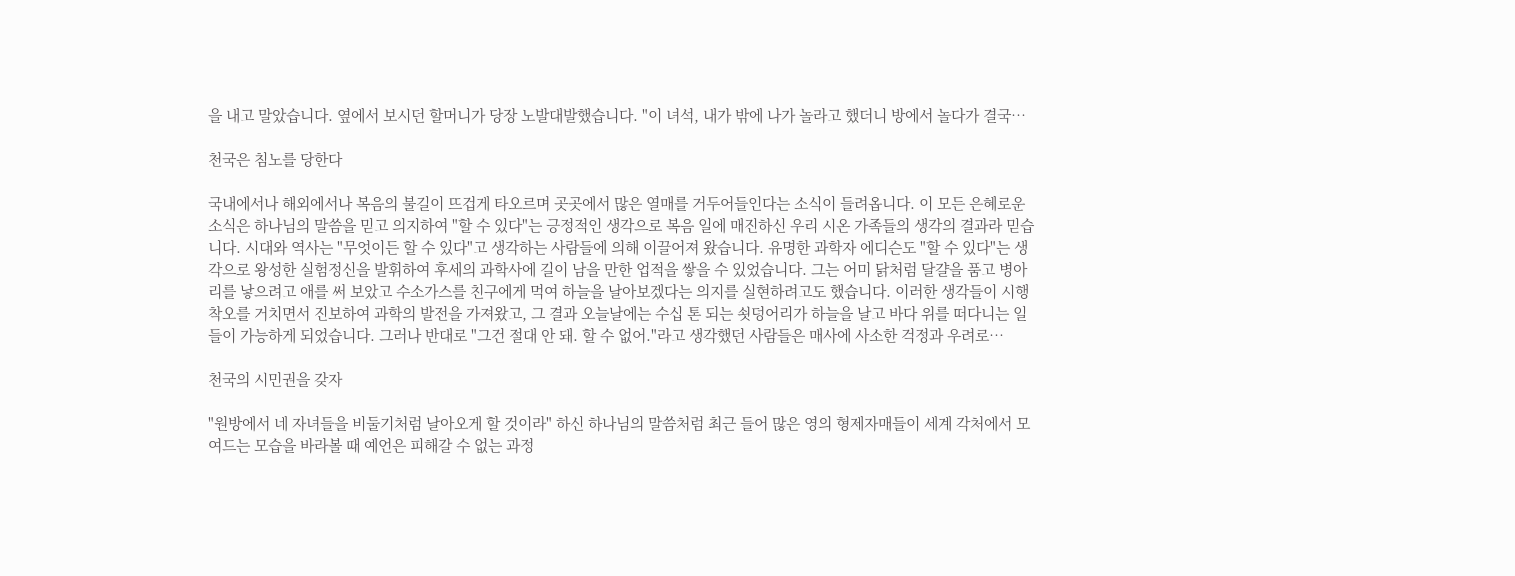을 내고 말았습니다. 옆에서 보시던 할머니가 당장 노발대발했습니다. "이 녀석, 내가 밖에 나가 놀라고 했더니 방에서 놀다가 결국…

천국은 침노를 당한다

국내에서나 해외에서나 복음의 불길이 뜨겁게 타오르며 곳곳에서 많은 열매를 거두어들인다는 소식이 들려옵니다. 이 모든 은혜로운 소식은 하나님의 말씀을 믿고 의지하여 "할 수 있다"는 긍정적인 생각으로 복음 일에 매진하신 우리 시온 가족들의 생각의 결과라 믿습니다. 시대와 역사는 "무엇이든 할 수 있다"고 생각하는 사람들에 의해 이끌어져 왔습니다. 유명한 과학자 에디슨도 "할 수 있다"는 생각으로 왕성한 실험정신을 발휘하여 후세의 과학사에 길이 남을 만한 업적을 쌓을 수 있었습니다. 그는 어미 닭처럼 달걀을 품고 병아리를 낳으려고 애를 써 보았고 수소가스를 친구에게 먹여 하늘을 날아보겠다는 의지를 실현하려고도 했습니다. 이러한 생각들이 시행착오를 거치면서 진보하여 과학의 발전을 가져왔고, 그 결과 오늘날에는 수십 톤 되는 쇳덩어리가 하늘을 날고 바다 위를 떠다니는 일들이 가능하게 되었습니다. 그러나 반대로 "그건 절대 안 돼. 할 수 없어."라고 생각했던 사람들은 매사에 사소한 걱정과 우려로…

천국의 시민권을 갖자

"원방에서 네 자녀들을 비둘기처럼 날아오게 할 것이라" 하신 하나님의 말씀처럼 최근 들어 많은 영의 형제자매들이 세계 각처에서 모여드는 모습을 바라볼 때 예언은 피해갈 수 없는 과정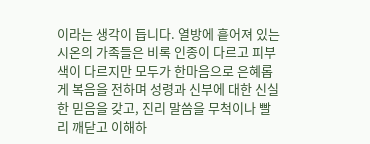이라는 생각이 듭니다. 열방에 흩어져 있는 시온의 가족들은 비록 인종이 다르고 피부색이 다르지만 모두가 한마음으로 은혜롭게 복음을 전하며 성령과 신부에 대한 신실한 믿음을 갖고, 진리 말씀을 무척이나 빨리 깨닫고 이해하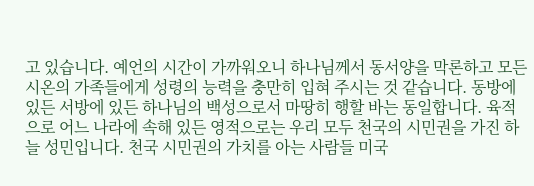고 있습니다. 예언의 시간이 가까워오니 하나님께서 동서양을 막론하고 모든 시온의 가족들에게 성령의 능력을 충만히 입혀 주시는 것 같습니다. 동방에 있든 서방에 있든 하나님의 백성으로서 마땅히 행할 바는 동일합니다. 육적으로 어느 나라에 속해 있든 영적으로는 우리 모두 천국의 시민권을 가진 하늘 성민입니다. 천국 시민권의 가치를 아는 사람들 미국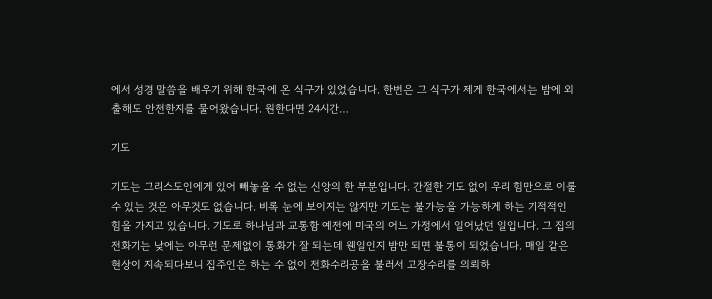에서 성경 말씀을 배우기 위해 한국에 온 식구가 있었습니다. 한번은 그 식구가 제게 한국에서는 밤에 외출해도 안전한지를 물어왔습니다. 원한다면 24시간…

기도

기도는 그리스도인에게 있어 빼놓을 수 없는 신앙의 한 부분입니다. 간절한 기도 없이 우리 힘만으로 이룰 수 있는 것은 아무것도 없습니다. 비록 눈에 보이지는 않지만 기도는 불가능을 가능하게 하는 기적적인 힘을 가지고 있습니다. 기도로 하나님과 교통함 예전에 미국의 어느 가정에서 일어났던 일입니다. 그 집의 전화기는 낮에는 아무런 문제없이 통화가 잘 되는데 웬일인지 밤만 되면 불통이 되었습니다. 매일 같은 현상이 지속되다보니 집주인은 하는 수 없이 전화수리공을 불러서 고장수리를 의뢰하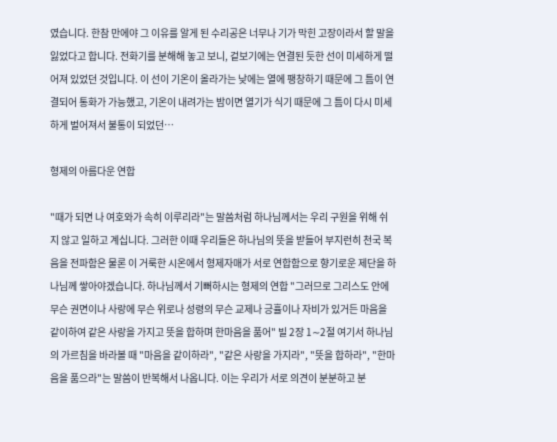였습니다. 한참 만에야 그 이유를 알게 된 수리공은 너무나 기가 막힌 고장이라서 할 말을 잃었다고 합니다. 전화기를 분해해 놓고 보니, 겉보기에는 연결된 듯한 선이 미세하게 떨어져 있었던 것입니다. 이 선이 기온이 올라가는 낮에는 열에 팽창하기 때문에 그 틈이 연결되어 통화가 가능했고, 기온이 내려가는 밤이면 열기가 식기 때문에 그 틈이 다시 미세하게 벌어져서 불통이 되었던…

형제의 아름다운 연합

"때가 되면 나 여호와가 속히 이루리라"는 말씀처럼 하나님께서는 우리 구원을 위해 쉬지 않고 일하고 계십니다. 그러한 이때 우리들은 하나님의 뜻을 받들어 부지런히 천국 복음을 전파함은 물론 이 거룩한 시온에서 형제자매가 서로 연합함으로 향기로운 제단을 하나님께 쌓아야겠습니다. 하나님께서 기뻐하시는 형제의 연합 "그러므로 그리스도 안에 무슨 권면이나 사랑에 무슨 위로나 성령의 무슨 교제나 긍휼이나 자비가 있거든 마음을 같이하여 같은 사랑을 가지고 뜻을 합하며 한마음을 품어" 빌 2장 1∼2절 여기서 하나님의 가르침을 바라볼 때 "마음을 같이하라", "같은 사랑을 가지라", "뜻을 합하라", "한마음을 품으라"는 말씀이 반복해서 나옵니다. 이는 우리가 서로 의견이 분분하고 분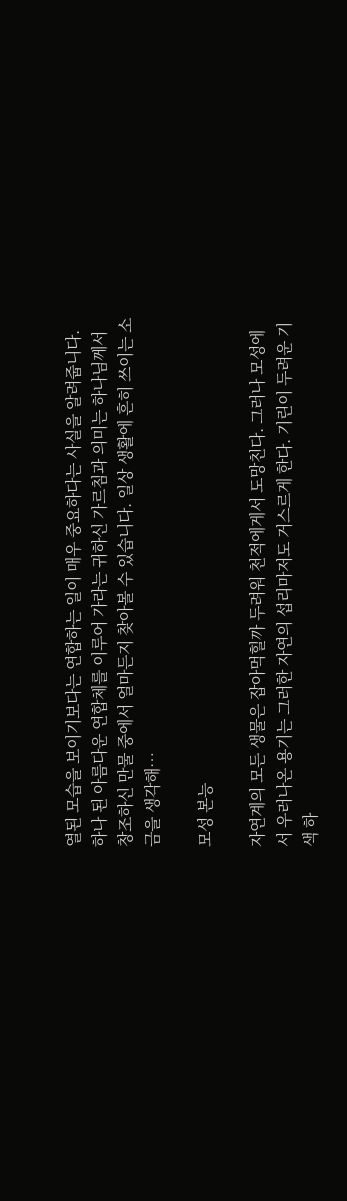열된 모습을 보이기보다는 연합하는 일이 매우 중요하다는 사실을 알려줍니다. 하나 된 아름다운 연합체를 이루어 가라는 귀하신 가르침과 의미는 하나님께서 창조하신 만물 중에서 얼마든지 찾아볼 수 있습니다. 일상 생활에 흔히 쓰이는 소금을 생각해…

모성 본능

자연계의 모든 생물은 잡아먹힐까 두려워 천적에게서 도망친다. 그러나 모성에서 우러나온 용기는 그러한 자연의 섭리마저도 거스르게 한다. 기린이 두려운 기색 하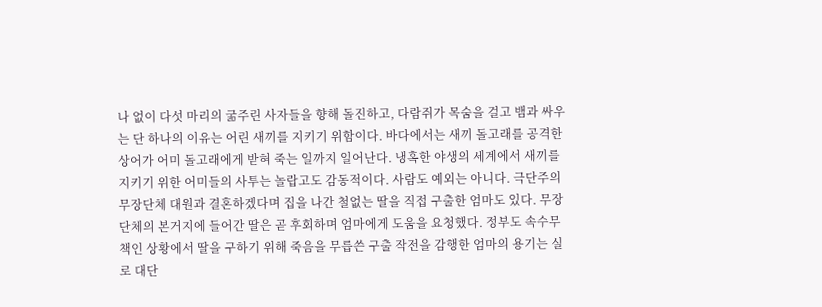나 없이 다섯 마리의 굶주린 사자들을 향해 돌진하고, 다람쥐가 목숨을 걸고 뱀과 싸우는 단 하나의 이유는 어린 새끼를 지키기 위함이다. 바다에서는 새끼 돌고래를 공격한 상어가 어미 돌고래에게 받혀 죽는 일까지 일어난다. 냉혹한 야생의 세계에서 새끼를 지키기 위한 어미들의 사투는 놀랍고도 감동적이다. 사람도 예외는 아니다. 극단주의 무장단체 대원과 결혼하겠다며 집을 나간 철없는 딸을 직접 구출한 엄마도 있다. 무장단체의 본거지에 들어간 딸은 곧 후회하며 엄마에게 도움을 요청했다. 정부도 속수무책인 상황에서 딸을 구하기 위해 죽음을 무릅쓴 구출 작전을 감행한 엄마의 용기는 실로 대단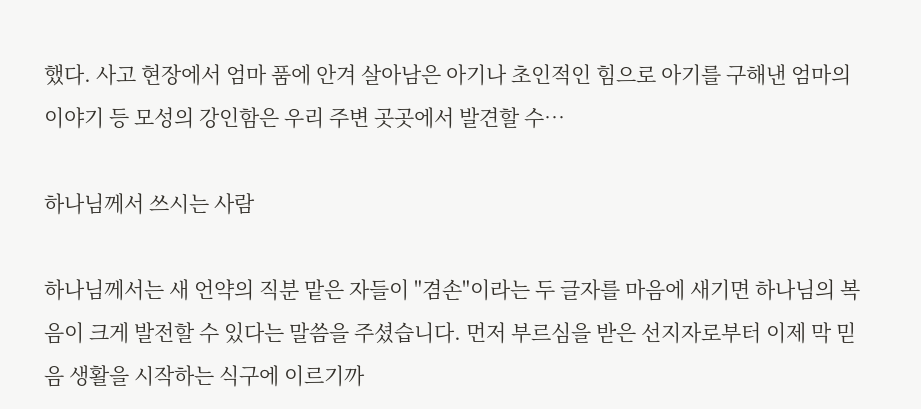했다. 사고 현장에서 엄마 품에 안겨 살아남은 아기나 초인적인 힘으로 아기를 구해낸 엄마의 이야기 등 모성의 강인함은 우리 주변 곳곳에서 발견할 수…

하나님께서 쓰시는 사람

하나님께서는 새 언약의 직분 맡은 자들이 "겸손"이라는 두 글자를 마음에 새기면 하나님의 복음이 크게 발전할 수 있다는 말씀을 주셨습니다. 먼저 부르심을 받은 선지자로부터 이제 막 믿음 생활을 시작하는 식구에 이르기까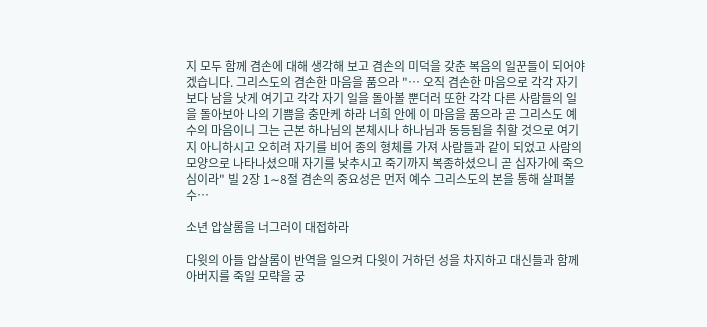지 모두 함께 겸손에 대해 생각해 보고 겸손의 미덕을 갖춘 복음의 일꾼들이 되어야겠습니다. 그리스도의 겸손한 마음을 품으라 "… 오직 겸손한 마음으로 각각 자기보다 남을 낫게 여기고 각각 자기 일을 돌아볼 뿐더러 또한 각각 다른 사람들의 일을 돌아보아 나의 기쁨을 충만케 하라 너희 안에 이 마음을 품으라 곧 그리스도 예수의 마음이니 그는 근본 하나님의 본체시나 하나님과 동등됨을 취할 것으로 여기지 아니하시고 오히려 자기를 비어 종의 형체를 가져 사람들과 같이 되었고 사람의 모양으로 나타나셨으매 자기를 낮추시고 죽기까지 복종하셨으니 곧 십자가에 죽으심이라" 빌 2장 1∼8절 겸손의 중요성은 먼저 예수 그리스도의 본을 통해 살펴볼 수…

소년 압살롬을 너그러이 대접하라

다윗의 아들 압살롬이 반역을 일으켜 다윗이 거하던 성을 차지하고 대신들과 함께 아버지를 죽일 모략을 궁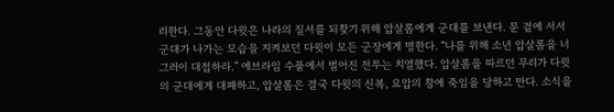리한다. 그동안 다윗은 나라의 질서를 되찾기 위해 압살롬에게 군대를 보낸다. 문 곁에 서서 군대가 나가는 모습을 지켜보던 다윗이 모든 군장에게 명한다. “나를 위해 소년 압살롬을 너그러이 대접하라.” 에브라임 수풀에서 벌어진 전투는 치열했다. 압살롬을 따르던 무리가 다윗의 군대에게 대패하고, 압살롬은 결국 다윗의 신복, 요압의 창에 죽임을 당하고 만다. 소식을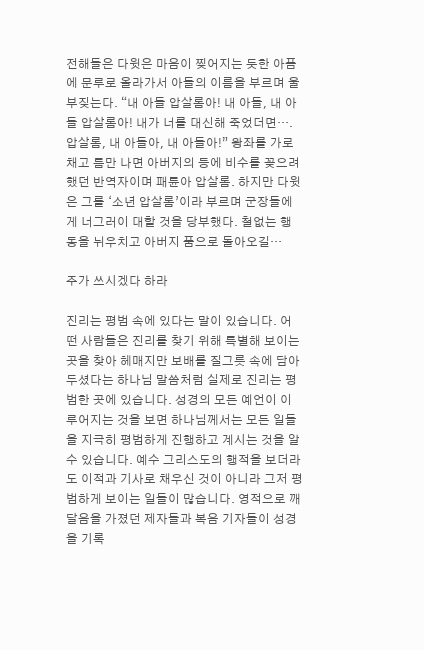전해들은 다윗은 마음이 찢어지는 듯한 아픔에 문루로 올라가서 아들의 이름을 부르며 울부짖는다. “내 아들 압살롬아! 내 아들, 내 아들 압살롬아! 내가 너를 대신해 죽었더면…. 압살롬, 내 아들아, 내 아들아!” 왕좌를 가로채고 틈만 나면 아버지의 등에 비수를 꽂으려 했던 반역자이며 패륜아 압살롬. 하지만 다윗은 그를 ‘소년 압살롬’이라 부르며 군장들에게 너그러이 대할 것을 당부했다. 철없는 행동을 뉘우치고 아버지 품으로 돌아오길…

주가 쓰시겠다 하라

진리는 평범 속에 있다는 말이 있습니다. 어떤 사람들은 진리를 찾기 위해 특별해 보이는 곳을 찾아 헤매지만 보배를 질그릇 속에 담아 두셨다는 하나님 말씀처럼 실제로 진리는 평범한 곳에 있습니다. 성경의 모든 예언이 이루어지는 것을 보면 하나님께서는 모든 일들을 지극히 평범하게 진행하고 계시는 것을 알 수 있습니다. 예수 그리스도의 행적을 보더라도 이적과 기사로 채우신 것이 아니라 그저 평범하게 보이는 일들이 많습니다. 영적으로 깨달음을 가졌던 제자들과 복음 기자들이 성경을 기록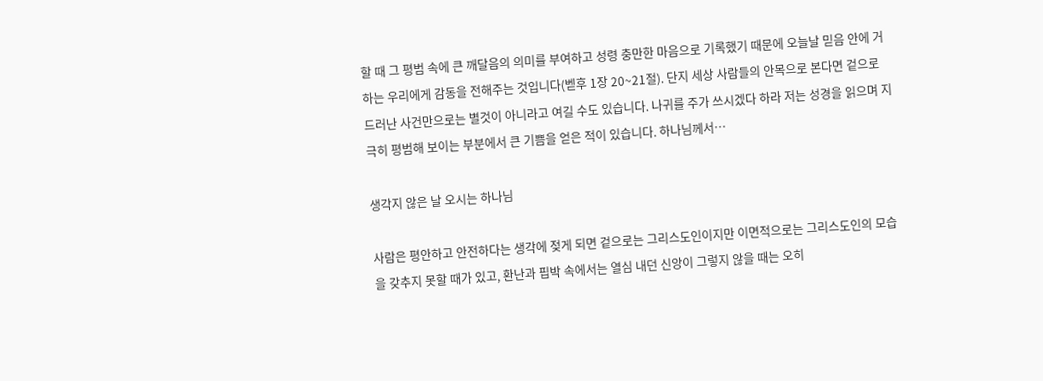할 때 그 평범 속에 큰 깨달음의 의미를 부여하고 성령 충만한 마음으로 기록했기 때문에 오늘날 믿음 안에 거하는 우리에게 감동을 전해주는 것입니다(벧후 1장 20~21절). 단지 세상 사람들의 안목으로 본다면 겉으로 드러난 사건만으로는 별것이 아니라고 여길 수도 있습니다. 나귀를 주가 쓰시겠다 하라 저는 성경을 읽으며 지극히 평범해 보이는 부분에서 큰 기쁨을 얻은 적이 있습니다. 하나님께서…

생각지 않은 날 오시는 하나님

사람은 평안하고 안전하다는 생각에 젖게 되면 겉으로는 그리스도인이지만 이면적으로는 그리스도인의 모습을 갖추지 못할 때가 있고, 환난과 핍박 속에서는 열심 내던 신앙이 그렇지 않을 때는 오히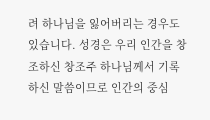려 하나님을 잃어버리는 경우도 있습니다. 성경은 우리 인간을 창조하신 창조주 하나님께서 기록하신 말씀이므로 인간의 중심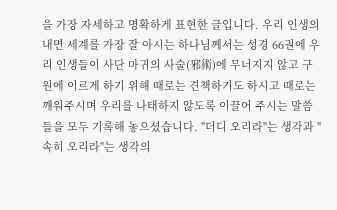을 가장 자세하고 명확하게 표현한 글입니다. 우리 인생의 내면 세계를 가장 잘 아시는 하나님께서는 성경 66권에 우리 인생들이 사단 마귀의 사술(邪術)에 무너지지 않고 구원에 이르게 하기 위해 때로는 견책하기도 하시고 때로는 깨워주시며 우리를 나태하지 않도록 이끌어 주시는 말씀들을 모두 기록해 놓으셨습니다. "더디 오리라"는 생각과 "속히 오리라"는 생각의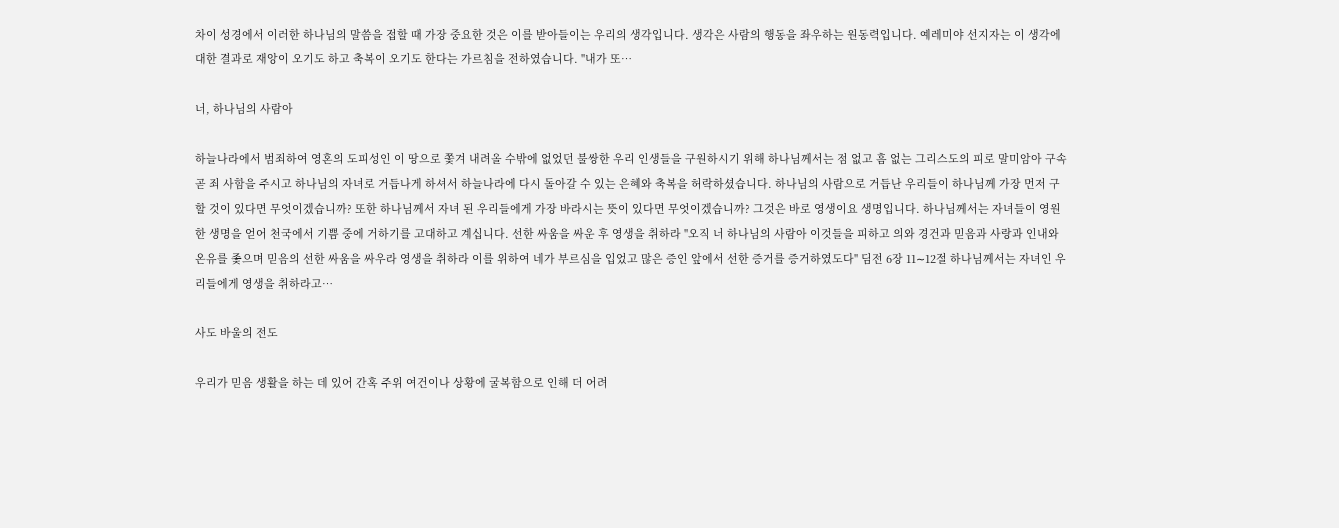차이 성경에서 이러한 하나님의 말씀을 접할 때 가장 중요한 것은 이를 받아들이는 우리의 생각입니다. 생각은 사람의 행동을 좌우하는 원동력입니다. 예레미야 선지자는 이 생각에 대한 결과로 재앙이 오기도 하고 축복이 오기도 한다는 가르침을 전하였습니다. "내가 또…

너, 하나님의 사람아

하늘나라에서 범죄하여 영혼의 도피성인 이 땅으로 쫓겨 내려올 수밖에 없었던 불쌍한 우리 인생들을 구원하시기 위해 하나님께서는 점 없고 흠 없는 그리스도의 피로 말미암아 구속 곧 죄 사함을 주시고 하나님의 자녀로 거듭나게 하셔서 하늘나라에 다시 돌아갈 수 있는 은혜와 축복을 허락하셨습니다. 하나님의 사람으로 거듭난 우리들이 하나님께 가장 먼저 구할 것이 있다면 무엇이겠습니까? 또한 하나님께서 자녀 된 우리들에게 가장 바라시는 뜻이 있다면 무엇이겠습니까? 그것은 바로 영생이요 생명입니다. 하나님께서는 자녀들이 영원한 생명을 얻어 천국에서 기쁨 중에 거하기를 고대하고 계십니다. 선한 싸움을 싸운 후 영생을 취하라 "오직 너 하나님의 사람아 이것들을 피하고 의와 경건과 믿음과 사랑과 인내와 온유를 좇으며 믿음의 선한 싸움을 싸우라 영생을 취하라 이를 위하여 네가 부르심을 입었고 많은 증인 앞에서 선한 증거를 증거하였도다" 딤전 6장 11∼12절 하나님께서는 자녀인 우리들에게 영생을 취하라고…

사도 바울의 전도

우리가 믿음 생활을 하는 데 있어 간혹 주위 여건이나 상황에 굴복함으로 인해 더 어려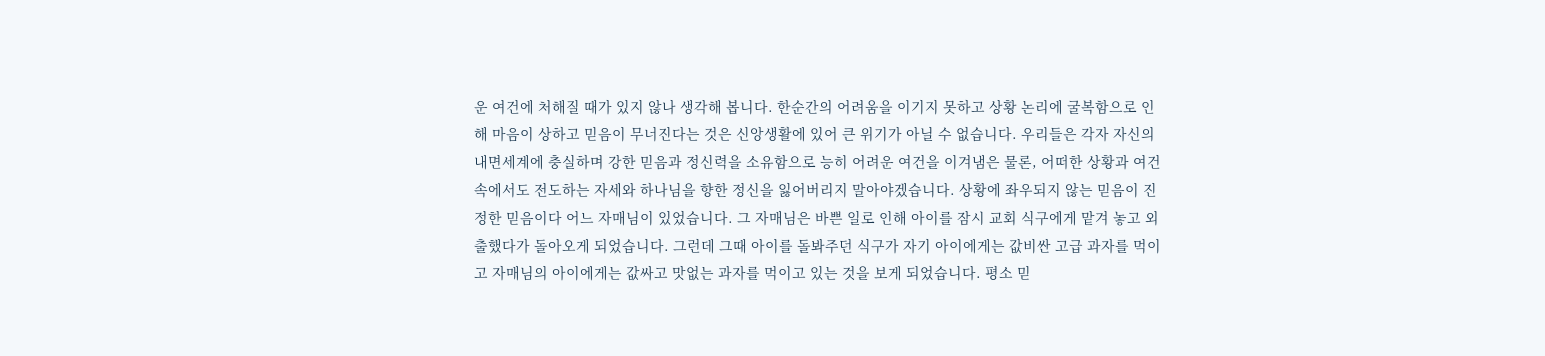운 여건에 처해질 때가 있지 않나 생각해 봅니다. 한순간의 어려움을 이기지 못하고 상황 논리에 굴복함으로 인해 마음이 상하고 믿음이 무너진다는 것은 신앙생활에 있어 큰 위기가 아닐 수 없습니다. 우리들은 각자 자신의 내면세계에 충실하며 강한 믿음과 정신력을 소유함으로 능히 어려운 여건을 이겨냄은 물론, 어떠한 상황과 여건 속에서도 전도하는 자세와 하나님을 향한 정신을 잃어버리지 말아야겠습니다. 상황에 좌우되지 않는 믿음이 진정한 믿음이다 어느 자매님이 있었습니다. 그 자매님은 바쁜 일로 인해 아이를 잠시 교회 식구에게 맡겨 놓고 외출했다가 돌아오게 되었습니다. 그런데 그때 아이를 돌봐주던 식구가 자기 아이에게는 값비싼 고급 과자를 먹이고 자매님의 아이에게는 값싸고 맛없는 과자를 먹이고 있는 것을 보게 되었습니다. 평소 믿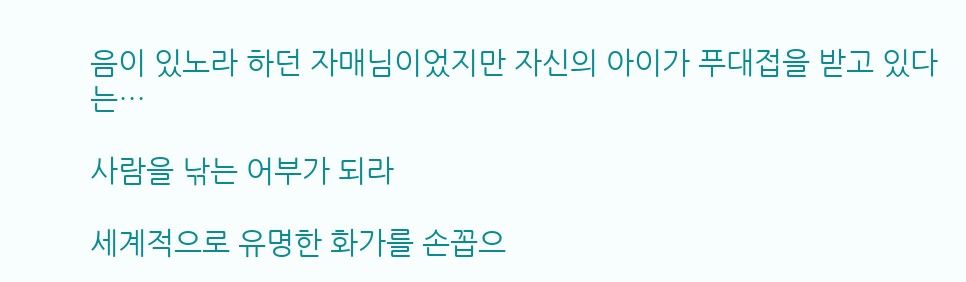음이 있노라 하던 자매님이었지만 자신의 아이가 푸대접을 받고 있다는…

사람을 낚는 어부가 되라

세계적으로 유명한 화가를 손꼽으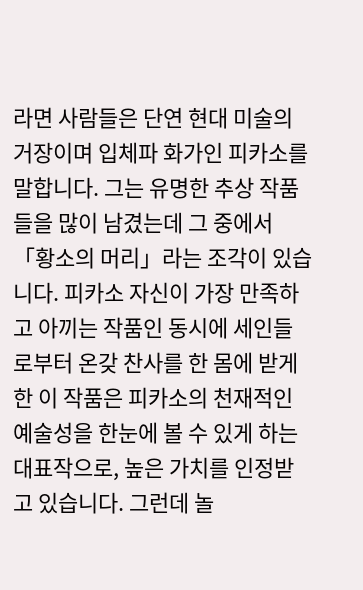라면 사람들은 단연 현대 미술의 거장이며 입체파 화가인 피카소를 말합니다. 그는 유명한 추상 작품들을 많이 남겼는데 그 중에서 「황소의 머리」라는 조각이 있습니다. 피카소 자신이 가장 만족하고 아끼는 작품인 동시에 세인들로부터 온갖 찬사를 한 몸에 받게 한 이 작품은 피카소의 천재적인 예술성을 한눈에 볼 수 있게 하는 대표작으로, 높은 가치를 인정받고 있습니다. 그런데 놀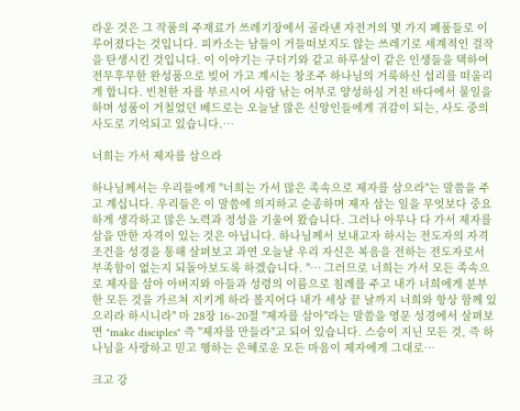라운 것은 그 작품의 주재료가 쓰레기장에서 골라낸 자전거의 몇 가지 폐품들로 이루어졌다는 것입니다. 피카소는 남들이 거들떠보지도 않는 쓰레기로 세계적인 걸작을 탄생시킨 것입니다. 이 이야기는 구더기와 같고 하루살이 같은 인생들을 택하여 전무후무한 완성품으로 빚어 가고 계시는 창조주 하나님의 거룩하신 섭리를 떠올리게 합니다. 빈천한 자를 부르시어 사람 낚는 어부로 양성하심 거친 바다에서 물일을 하며 성품이 거칠었던 베드로는 오늘날 많은 신앙인들에게 귀감이 되는, 사도 중의 사도로 기억되고 있습니다.…

너희는 가서 제자를 삼으라

하나님께서는 우리들에게 "너희는 가서 많은 족속으로 제자를 삼으라"는 말씀을 주고 계십니다. 우리들은 이 말씀에 의지하고 순종하며 제자 삼는 일을 무엇보다 중요하게 생각하고 많은 노력과 정성을 기울여 왔습니다. 그러나 아무나 다 가서 제자를 삼을 만한 자격이 있는 것은 아닙니다. 하나님께서 보내고자 하시는 전도자의 자격 조건을 성경을 통해 살펴보고 과연 오늘날 우리 자신은 복음을 전하는 전도자로서 부족함이 없는지 되돌아보도록 하겠습니다. "… 그러므로 너희는 가서 모든 족속으로 제자를 삼아 아버지와 아들과 성령의 이름으로 침례를 주고 내가 너희에게 분부한 모든 것을 가르쳐 지키게 하라 볼지어다 내가 세상 끝 날까지 너희와 항상 함께 있으리라 하시니라" 마 28장 16∼20절 "제자를 삼아"라는 말씀을 영문 성경에서 살펴보면 "make disciples" 즉 "제자를 만들라"고 되어 있습니다. 스승이 지닌 모든 것, 즉 하나님을 사랑하고 믿고 행하는 은혜로운 모든 마음이 제자에게 그대로…

크고 강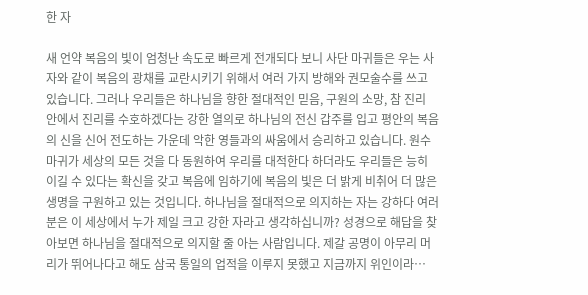한 자

새 언약 복음의 빛이 엄청난 속도로 빠르게 전개되다 보니 사단 마귀들은 우는 사자와 같이 복음의 광채를 교란시키기 위해서 여러 가지 방해와 권모술수를 쓰고 있습니다. 그러나 우리들은 하나님을 향한 절대적인 믿음, 구원의 소망, 참 진리 안에서 진리를 수호하겠다는 강한 열의로 하나님의 전신 갑주를 입고 평안의 복음의 신을 신어 전도하는 가운데 악한 영들과의 싸움에서 승리하고 있습니다. 원수 마귀가 세상의 모든 것을 다 동원하여 우리를 대적한다 하더라도 우리들은 능히 이길 수 있다는 확신을 갖고 복음에 임하기에 복음의 빛은 더 밝게 비취어 더 많은 생명을 구원하고 있는 것입니다. 하나님을 절대적으로 의지하는 자는 강하다 여러분은 이 세상에서 누가 제일 크고 강한 자라고 생각하십니까? 성경으로 해답을 찾아보면 하나님을 절대적으로 의지할 줄 아는 사람입니다. 제갈 공명이 아무리 머리가 뛰어나다고 해도 삼국 통일의 업적을 이루지 못했고 지금까지 위인이라…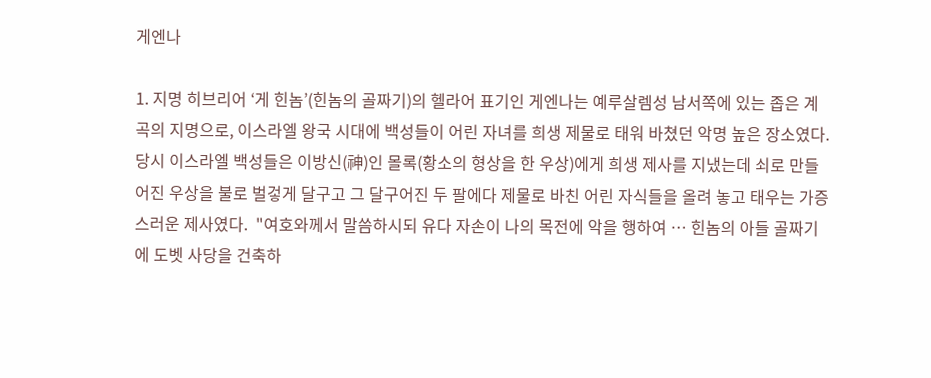게엔나

1. 지명 히브리어 ‘게 힌놈’(힌놈의 골짜기)의 헬라어 표기인 게엔나는 예루살렘성 남서쪽에 있는 좁은 계곡의 지명으로, 이스라엘 왕국 시대에 백성들이 어린 자녀를 희생 제물로 태워 바쳤던 악명 높은 장소였다. 당시 이스라엘 백성들은 이방신(神)인 몰록(황소의 형상을 한 우상)에게 희생 제사를 지냈는데 쇠로 만들어진 우상을 불로 벌겋게 달구고 그 달구어진 두 팔에다 제물로 바친 어린 자식들을 올려 놓고 태우는 가증스러운 제사였다.  "여호와께서 말씀하시되 유다 자손이 나의 목전에 악을 행하여 … 힌놈의 아들 골짜기에 도벳 사당을 건축하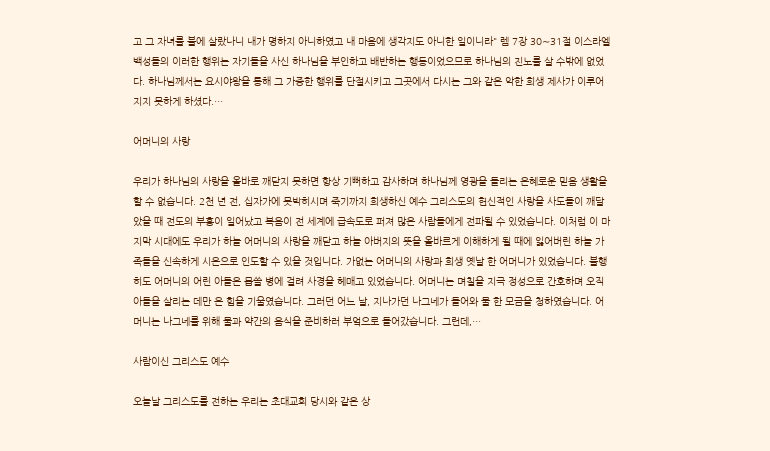고 그 자녀를 불에 살랐나니 내가 명하지 아니하였고 내 마음에 생각지도 아니한 일이니라" 렘 7장 30∼31절 이스라엘 백성들의 이러한 행위는 자기들을 사신 하나님을 부인하고 배반하는 행동이었으므로 하나님의 진노를 살 수밖에 없었다. 하나님께서는 요시야왕을 통해 그 가증한 행위를 단절시키고 그곳에서 다시는 그와 같은 악한 희생 제사가 이루어지지 못하게 하셨다.…

어머니의 사랑

우리가 하나님의 사랑을 올바로 깨닫지 못하면 항상 기뻐하고 감사하며 하나님께 영광을 돌리는 은혜로운 믿음 생활을 할 수 없습니다. 2천 년 전, 십자가에 못박히시며 죽기까지 희생하신 예수 그리스도의 헌신적인 사랑을 사도들이 깨달았을 때 전도의 부흥이 일어났고 복음이 전 세계에 급속도로 퍼져 많은 사람들에게 전파될 수 있었습니다. 이처럼 이 마지막 시대에도 우리가 하늘 어머니의 사랑을 깨닫고 하늘 아버지의 뜻을 올바르게 이해하게 될 때에 잃어버린 하늘 가족들을 신속하게 시온으로 인도할 수 있을 것입니다. 가없는 어머니의 사랑과 희생 옛날 한 어머니가 있었습니다. 불행히도 어머니의 어린 아들은 몹쓸 병에 걸려 사경을 헤매고 있었습니다. 어머니는 며칠을 지극 정성으로 간호하며 오직 아들을 살리는 데만 온 힘을 기울였습니다. 그러던 어느 날, 지나가던 나그네가 들어와 물 한 모금을 청하였습니다. 어머니는 나그네를 위해 물과 약간의 음식을 준비하러 부엌으로 들어갔습니다. 그런데,…

사람이신 그리스도 예수

오늘날 그리스도를 전하는 우리는 초대교회 당시와 같은 상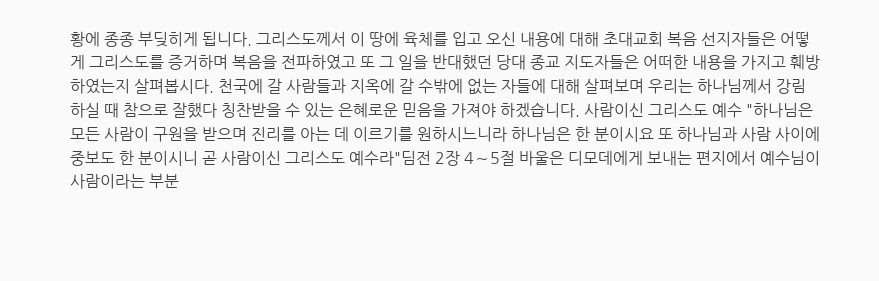황에 종종 부딪히게 됩니다. 그리스도께서 이 땅에 육체를 입고 오신 내용에 대해 초대교회 복음 선지자들은 어떻게 그리스도를 증거하며 복음을 전파하였고 또 그 일을 반대했던 당대 종교 지도자들은 어떠한 내용을 가지고 훼방하였는지 살펴봅시다. 천국에 갈 사람들과 지옥에 갈 수밖에 없는 자들에 대해 살펴보며 우리는 하나님께서 강림하실 때 참으로 잘했다 칭찬받을 수 있는 은혜로운 믿음을 가져야 하겠습니다. 사람이신 그리스도 예수 "하나님은 모든 사람이 구원을 받으며 진리를 아는 데 이르기를 원하시느니라 하나님은 한 분이시요 또 하나님과 사람 사이에 중보도 한 분이시니 곧 사람이신 그리스도 예수라"딤전 2장 4∼5절 바울은 디모데에게 보내는 편지에서 예수님이 사람이라는 부분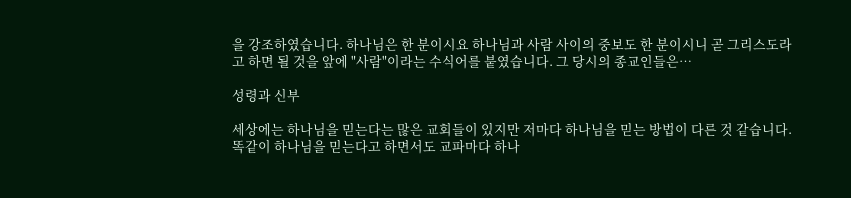을 강조하였습니다. 하나님은 한 분이시요 하나님과 사람 사이의 중보도 한 분이시니 곧 그리스도라고 하면 될 것을 앞에 "사람"이라는 수식어를 붙였습니다. 그 당시의 종교인들은…

성령과 신부

세상에는 하나님을 믿는다는 많은 교회들이 있지만 저마다 하나님을 믿는 방법이 다른 것 같습니다. 똑같이 하나님을 믿는다고 하면서도 교파마다 하나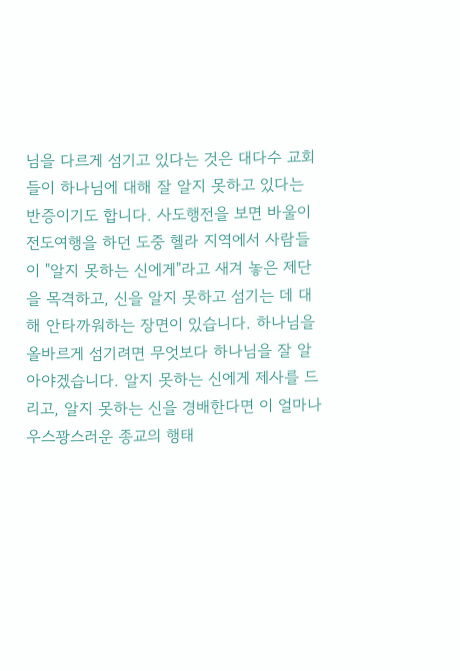님을 다르게 섬기고 있다는 것은 대다수 교회들이 하나님에 대해 잘 알지 못하고 있다는 반증이기도 합니다. 사도행전을 보면 바울이 전도여행을 하던 도중 헬라 지역에서 사람들이 "알지 못하는 신에게"라고 새겨 놓은 제단을 목격하고, 신을 알지 못하고 섬기는 데 대해 안타까워하는 장면이 있습니다. 하나님을 올바르게 섬기려면 무엇보다 하나님을 잘 알아야겠습니다. 알지 못하는 신에게 제사를 드리고, 알지 못하는 신을 경배한다면 이 얼마나 우스꽝스러운 종교의 행태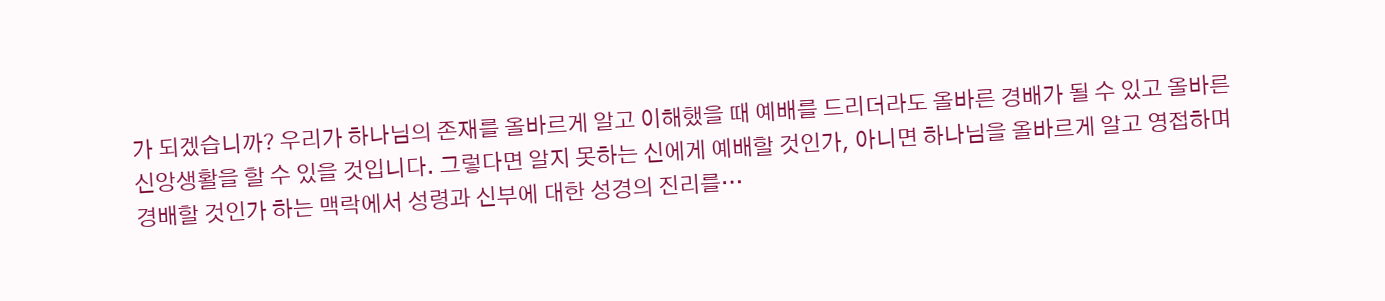가 되겠습니까? 우리가 하나님의 존재를 올바르게 알고 이해했을 때 예배를 드리더라도 올바른 경배가 될 수 있고 올바른 신앙생활을 할 수 있을 것입니다. 그렇다면 알지 못하는 신에게 예배할 것인가, 아니면 하나님을 올바르게 알고 영접하며 경배할 것인가 하는 맥락에서 성령과 신부에 대한 성경의 진리를…